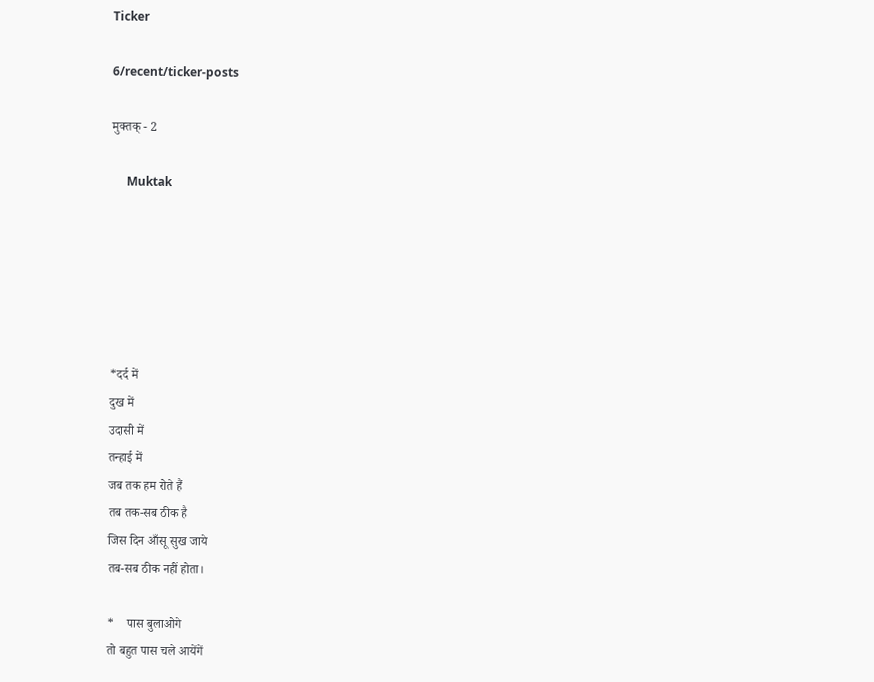Ticker

6/recent/ticker-posts

मुक्तक् - 2

     Muktak






*दर्द में
दुख में
उदासी में
तन्हाई में
जब तक हम रोते हैं
तब तक-सब ठीक है
जिस दिन आँसू सुख जाये
तब-सब ठीक नहीं होता।

*    पास बुलाओगे
तो बहुत पास चले आयेंगें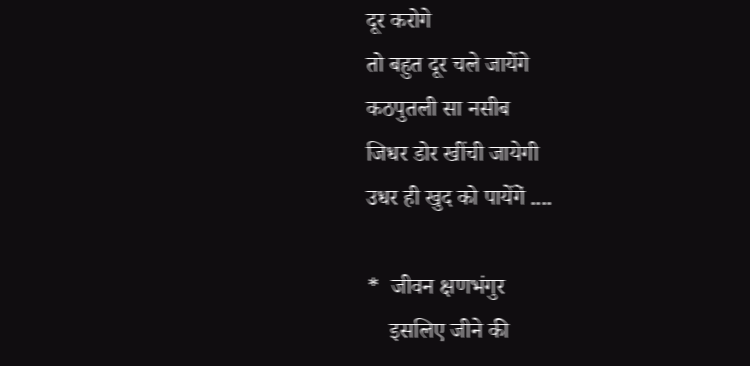दूर करोगे
तो बहुत दूर चले जायेंगे
कठपुतली सा नसीब
जिधर डोर खींची जायेगी
उधर ही खुद को पायेंगें‌ ....

*  जीवन क्षणभंगुर
    इसलिए जीने की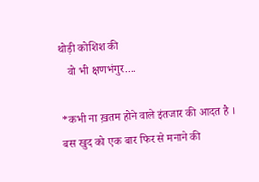थोड़ी कोशिश की
   वो भी क्षणभंगुर....

*कभी ना ख़तम होने वाले इंतजार की आदत है ।
बस खुद को एक बार फिर से मनाने की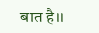बात है।।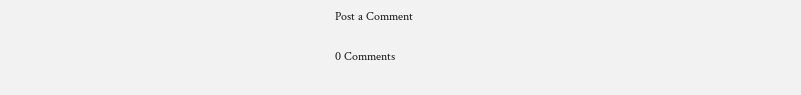Post a Comment

0 Comments